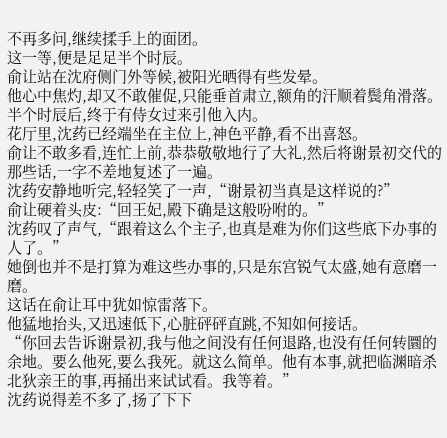不再多问,继续揉手上的面团。
这一等,便是足足半个时辰。
俞让站在沈府侧门外等候,被阳光晒得有些发晕。
他心中焦灼,却又不敢催促,只能垂首肃立,额角的汗顺着鬓角滑落。
半个时辰后,终于有侍女过来引他入内。
花厅里,沈药已经端坐在主位上,神色平静,看不出喜怒。
俞让不敢多看,连忙上前,恭恭敬敬地行了大礼,然后将谢景初交代的那些话,一字不差地复述了一遍。
沈药安静地听完,轻轻笑了一声,“谢景初当真是这样说的?”
俞让硬着头皮:“回王妃,殿下确是这般吩咐的。”
沈药叹了声气,“跟着这么个主子,也真是难为你们这些底下办事的人了。”
她倒也并不是打算为难这些办事的,只是东宫锐气太盛,她有意磨一磨。
这话在俞让耳中犹如惊雷落下。
他猛地抬头,又迅速低下,心脏砰砰直跳,不知如何接话。
“你回去告诉谢景初,我与他之间没有任何退路,也没有任何转圜的余地。要么他死,要么我死。就这么简单。他有本事,就把临渊暗杀北狄亲王的事,再捅出来试试看。我等着。”
沈药说得差不多了,扬了下下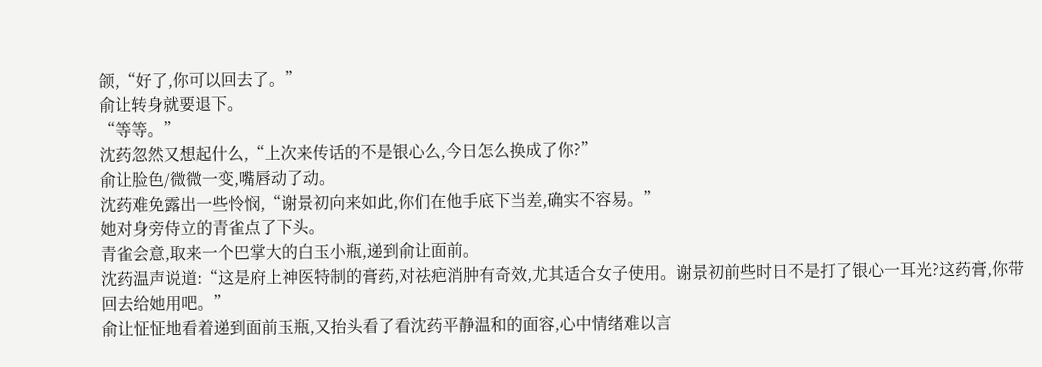颌,“好了,你可以回去了。”
俞让转身就要退下。
“等等。”
沈药忽然又想起什么,“上次来传话的不是银心么,今日怎么换成了你?”
俞让脸色/微微一变,嘴唇动了动。
沈药难免露出一些怜悯,“谢景初向来如此,你们在他手底下当差,确实不容易。”
她对身旁侍立的青雀点了下头。
青雀会意,取来一个巴掌大的白玉小瓶,递到俞让面前。
沈药温声说道:“这是府上神医特制的膏药,对祛疤消肿有奇效,尤其适合女子使用。谢景初前些时日不是打了银心一耳光?这药膏,你带回去给她用吧。”
俞让怔怔地看着递到面前玉瓶,又抬头看了看沈药平静温和的面容,心中情绪难以言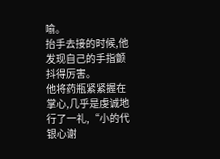喻。
抬手去接的时候,他发现自己的手指颤抖得厉害。
他将药瓶紧紧握在掌心,几乎是虔诚地行了一礼,“小的代银心谢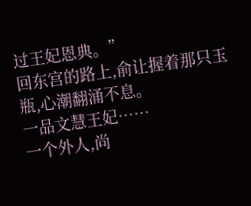过王妃恩典。”
回东宫的路上,俞让握着那只玉瓶,心潮翻涌不息。
一品文慧王妃……
一个外人,尚